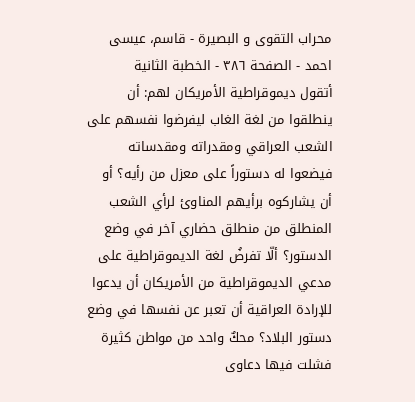محراب التقوى و البصيرة - قاسم، عيسى احمد - الصفحة ٣٨٦ - الخطبة الثانية
أتقول ديموقراطية الأمريكان لهم: أن ينطلقوا من لغة الغاب ليفرضوا نفسهم على الشعب العراقي ومقدراته ومقدساته فيضعوا له دستوراً على معزل من رأيه؟ أو أن يشاركوه برأيهم المناوئ لرأي الشعب المنطلق من منطلق حضاري آخر في وضع الدستور؟ ألّا تفرضُ لغة الديموقراطية على مدعي الديموقراطية من الأمريكان أن يدعوا للإرادة العراقية أن تعبر عن نفسها في وضع دستور البلاد؟ محكٌ واحد من مواطن كثيرة فشلت فيها دعاوى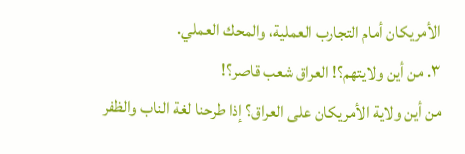الأمريكان أمام التجارب العملية، والمحك العملي.
٣. من أين ولايتهم؟! العراق شعب قاصر؟!
من أين ولاية الأمريكان على العراق؟ إذا طرحنا لغة الناب والظفر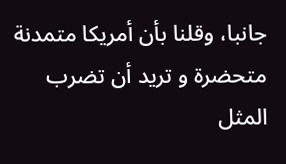جانبا، وقلنا بأن أمريكا متمدنة متحضرة و تريد أن تضرب المثل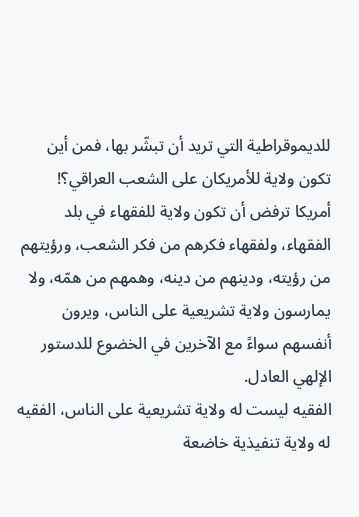للديموقراطية التي تريد أن تبشّر بها، فمن أين تكون ولاية للأمريكان على الشعب العراقي؟!
أمريكا ترفض أن تكون ولاية للفقهاء في بلد الفقهاء، ولفقهاء فكرهم من فكر الشعب، ورؤيتهم من رؤيته، ودينهم من دينه، وهمهم من همّه، ولا يمارسون ولاية تشريعية على الناس، ويرون أنفسهم سواءً مع الآخرين في الخضوع للدستور الإلهي العادل.
الفقيه ليست له ولاية تشريعية على الناس، الفقيه له ولاية تنفيذية خاضعة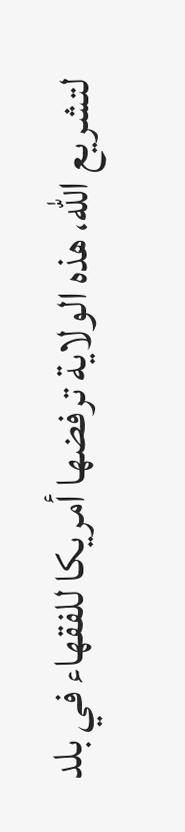لتشريع الله، هذه الولاية ترفضها أمريكا للفقهاء في بلد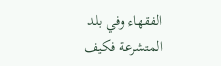الفقهاء وفي بلد المتشرعة فكيف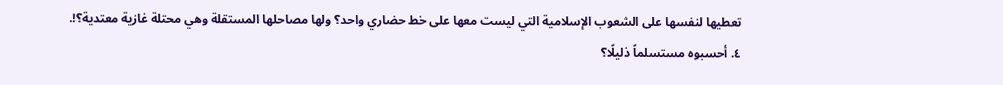تعطيها لنفسها على الشعوب الإسلامية التي ليست معها على خط حضاري واحد؟ ولها مصاحلها المستقلة وهي محتلة غازية معتدية؟!.
٤. أحسبوه مستسلماً ذليلًا؟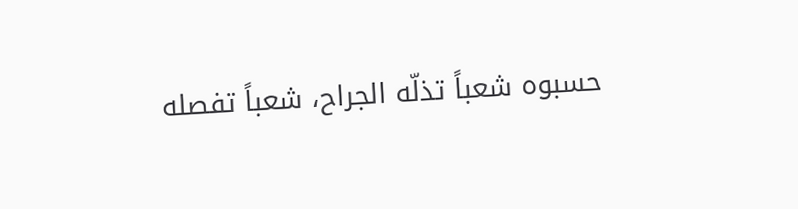حسبوه شعباً تذلّه الجراح، شعباً تفصله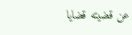عن قضيته قضايا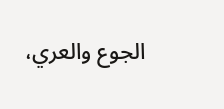الجوع والعري،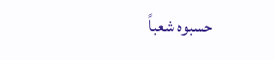حسبوه شعباً